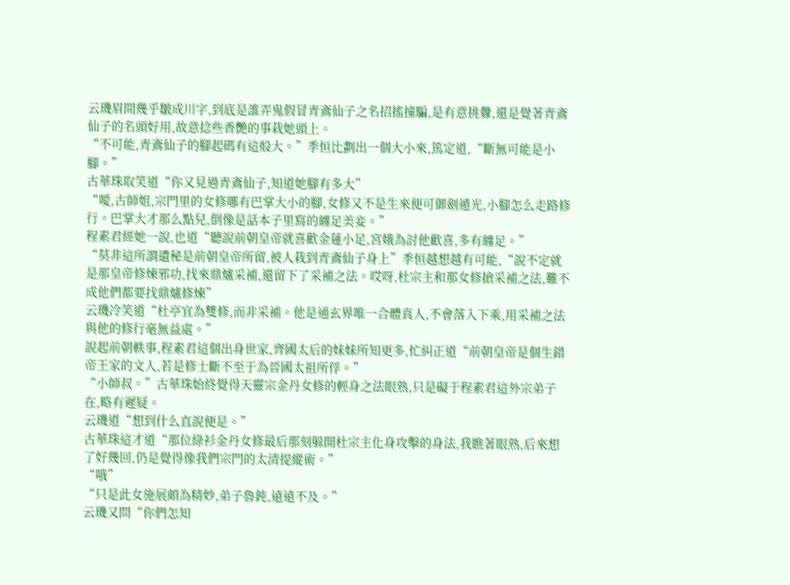云璣眉間幾乎皺成川字,到底是誰弄鬼假冒青鴍仙子之名招搖撞騙,是有意挑釁,還是覺著青鴍仙子的名頭好用,故意捻些香艷的事栽她頭上。
“不可能,青鴍仙子的腳起碼有這般大。”季恒比劃出一個大小來,篤定道,“斷無可能是小腳。”
古華珠取笑道“你又見過青鴍仙子,知道她腳有多大”
“噯,古師姐,宗門里的女修哪有巴掌大小的腳,女修又不是生來便可御劍遁光,小腳怎么走路修行。巴掌大才那么點兒,倒像是話本子里寫的纏足美妾。”
程素君經她一說,也道“聽說前朝皇帝就喜歡金蓮小足,宮娥為討他歡喜,多有纏足。”
“莫非這所謂遺秘是前朝皇帝所留,被人栽到青鴍仙子身上”季恒越想越有可能,“說不定就是那皇帝修煉邪功,找來鼎爐采補,還留下了采補之法。哎呀,杜宗主和那女修搶采補之法,難不成他們都要找鼎爐修煉”
云璣冷笑道“杜亭宜為雙修,而非采補。他是通玄界唯一合體真人,不會落入下乘,用采補之法與他的修行毫無益處。”
說起前朝軼事,程素君這個出身世家,齊國太后的妹妹所知更多,忙糾正道“前朝皇帝是個生錯帝王家的文人,若是修士斷不至于為晉國太祖所俘。”
“小師叔。”古華珠始終覺得天靈宗金丹女修的輕身之法眼熟,只是礙于程素君這外宗弟子在,略有遲疑。
云璣道“想到什么直說便是。”
古華珠這才道“那位綠衫金丹女修最后那刻躲開杜宗主化身攻擊的身法,我瞧著眼熟,后來想了好幾回,仍是覺得像我們宗門的太清提縱術。”
“哦”
“只是此女施展頗為精妙,弟子魯鈍,遠遠不及。”
云璣又問“你們怎知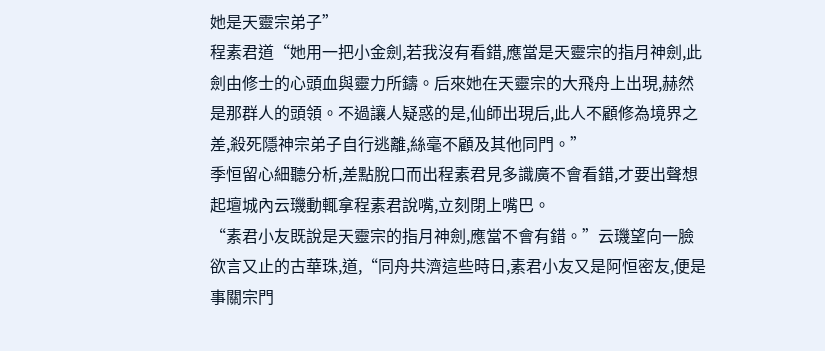她是天靈宗弟子”
程素君道“她用一把小金劍,若我沒有看錯,應當是天靈宗的指月神劍,此劍由修士的心頭血與靈力所鑄。后來她在天靈宗的大飛舟上出現,赫然是那群人的頭領。不過讓人疑惑的是,仙師出現后,此人不顧修為境界之差,殺死隱神宗弟子自行逃離,絲毫不顧及其他同門。”
季恒留心細聽分析,差點脫口而出程素君見多識廣不會看錯,才要出聲想起壇城內云璣動輒拿程素君說嘴,立刻閉上嘴巴。
“素君小友既說是天靈宗的指月神劍,應當不會有錯。”云璣望向一臉欲言又止的古華珠,道,“同舟共濟這些時日,素君小友又是阿恒密友,便是事關宗門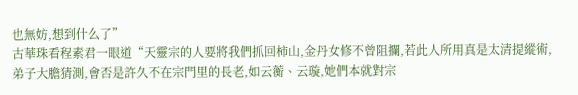也無妨,想到什么了”
古華珠看程素君一眼道“天靈宗的人要將我們抓回柿山,金丹女修不曾阻攔,若此人所用真是太清提縱術,弟子大膽猜測,會否是許久不在宗門里的長老,如云蘅、云璇,她們本就對宗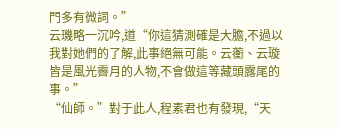門多有微詞。”
云璣略一沉吟,道“你這猜測確是大膽,不過以我對她們的了解,此事絕無可能。云蘅、云璇皆是風光霽月的人物,不會做這等藏頭露尾的事。”
“仙師。”對于此人,程素君也有發現,“天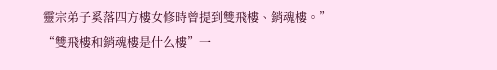靈宗弟子奚落四方樓女修時曾提到雙飛樓、銷魂樓。”
“雙飛樓和銷魂樓是什么樓”一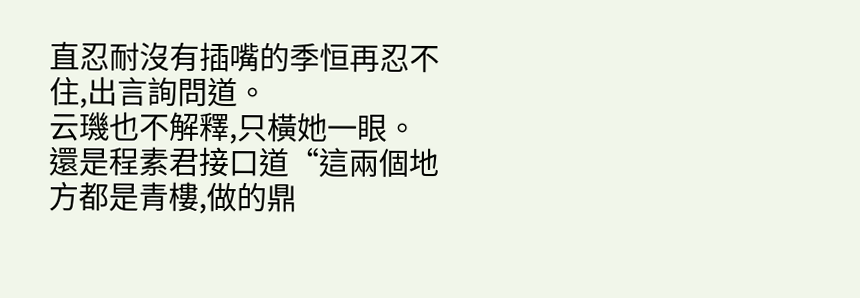直忍耐沒有插嘴的季恒再忍不住,出言詢問道。
云璣也不解釋,只橫她一眼。
還是程素君接口道“這兩個地方都是青樓,做的鼎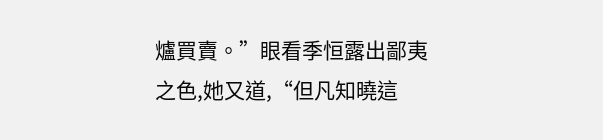爐買賣。”眼看季恒露出鄙夷之色,她又道,“但凡知曉這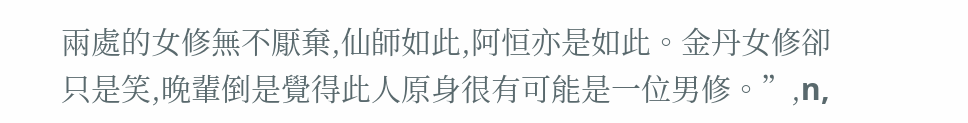兩處的女修無不厭棄,仙師如此,阿恒亦是如此。金丹女修卻只是笑,晚輩倒是覺得此人原身很有可能是一位男修。”,n,